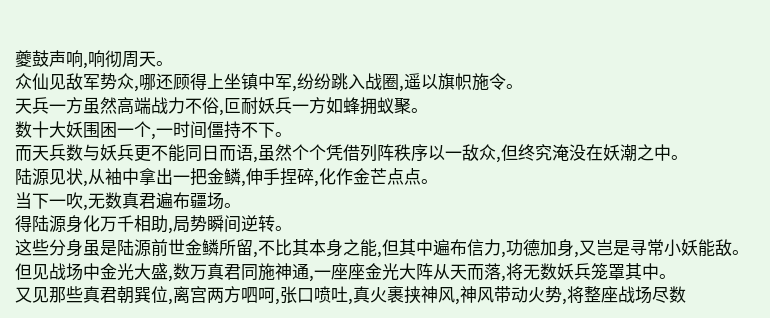夔鼓声响,响彻周天。
众仙见敌军势众,哪还顾得上坐镇中军,纷纷跳入战圈,遥以旗帜施令。
天兵一方虽然高端战力不俗,叵耐妖兵一方如蜂拥蚁聚。
数十大妖围困一个,一时间僵持不下。
而天兵数与妖兵更不能同日而语,虽然个个凭借列阵秩序以一敌众,但终究淹没在妖潮之中。
陆源见状,从袖中拿出一把金鳞,伸手捏碎,化作金芒点点。
当下一吹,无数真君遍布疆场。
得陆源身化万千相助,局势瞬间逆转。
这些分身虽是陆源前世金鳞所留,不比其本身之能,但其中遍布信力,功德加身,又岂是寻常小妖能敌。
但见战场中金光大盛,数万真君同施神通,一座座金光大阵从天而落,将无数妖兵笼罩其中。
又见那些真君朝巽位,离宫两方呬呵,张口喷吐,真火裹挟神风,神风带动火势,将整座战场尽数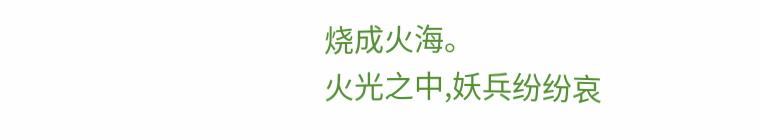烧成火海。
火光之中,妖兵纷纷哀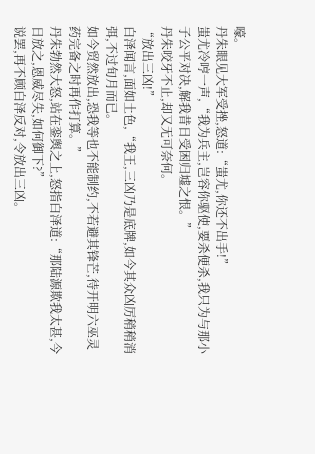嚎。
丹朱眼见大军受挫,怒道:“蚩尤,你还不出手!”
蚩尤冷哼一声,“我为兵主,岂容你驱使,要杀便杀,我只为与那小子公平对决,解我昔日受困归墟之恨。”
丹朱咬牙不止,却又无可奈何。
“放出三凶!”
白泽闻言,面如土色,“我王,三凶乃是底牌,如今其众凶厉稍稍消弭,不过旬月而已。
如今贸然放出,恐我等也不能制约,不若避其锋芒,待开明六巫灵药完备之时再作打算。”
丹朱勃然大怒,站在銮舆之上,怒指白泽道:“那陆源欺我太甚,今日放之,恩威尽失,如何御下?”
说罢,再不顾白泽反对,令放出三凶。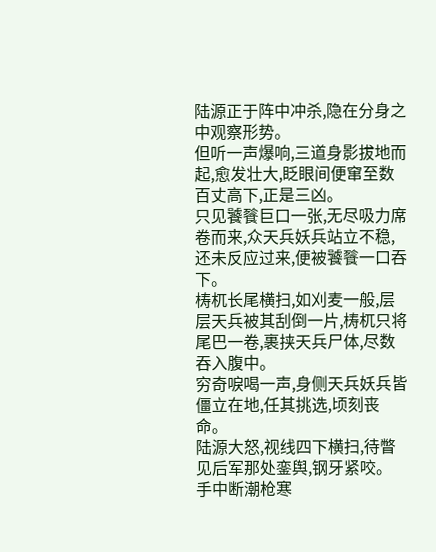陆源正于阵中冲杀,隐在分身之中观察形势。
但听一声爆响,三道身影拔地而起,愈发壮大,眨眼间便窜至数百丈高下,正是三凶。
只见饕餮巨口一张,无尽吸力席卷而来,众天兵妖兵站立不稳,还未反应过来,便被饕餮一口吞下。
梼杌长尾横扫,如刈麦一般,层层天兵被其刮倒一片,梼杌只将尾巴一卷,裹挟天兵尸体,尽数吞入腹中。
穷奇唳喝一声,身侧天兵妖兵皆僵立在地,任其挑选,顷刻丧命。
陆源大怒,视线四下横扫,待瞥见后军那处銮舆,钢牙紧咬。
手中断潮枪寒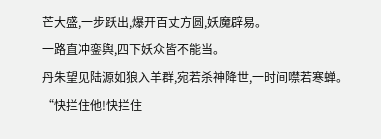芒大盛,一步跃出,爆开百丈方圆,妖魔辟易。
一路直冲銮舆,四下妖众皆不能当。
丹朱望见陆源如狼入羊群,宛若杀神降世,一时间噤若寒蝉。
“快拦住他!快拦住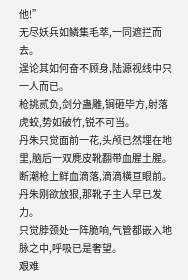他!”
无尽妖兵如鳞集毛萃,一同遮拦而去。
遑论其如何奋不顾身,陆源视线中只一人而已。
枪挑贰负,剑分蛊雕,锏砸毕方,射落虎蛟,势如破竹,锐不可当。
丹朱只觉面前一花,头颅已然埋在地里,脑后一双麂皮靴翻带血腥土腥。
断潮枪上鲜血滴落,滴滴横亘眼前。
丹朱刚欲放狠,那靴子主人早已发力。
只觉脖颈处一阵脆响,气管都嵌入地脉之中,呼吸已是奢望。
艰难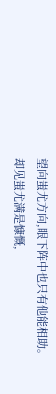望向蚩尤方向,眼下阵中也只有他能相助。
却见蚩尤满是慷慨,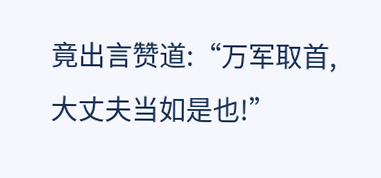竟出言赞道:“万军取首,大丈夫当如是也!”